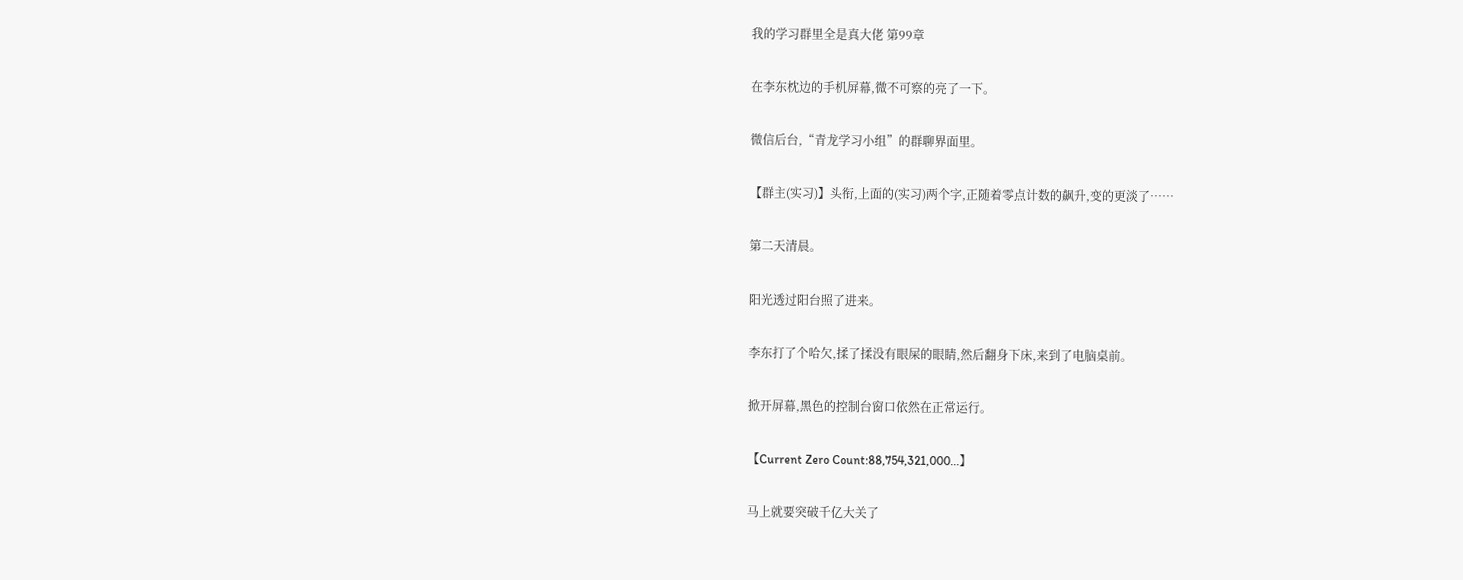我的学习群里全是真大佬 第99章

在李东枕边的手机屏幕,微不可察的亮了一下。

微信后台,“青龙学习小组”的群聊界面里。

【群主(实习)】头衔,上面的(实习)两个字,正随着零点计数的飙升,变的更淡了……

第二天清晨。

阳光透过阳台照了进来。

李东打了个哈欠,揉了揉没有眼屎的眼睛,然后翻身下床,来到了电脑桌前。

掀开屏幕,黑色的控制台窗口依然在正常运行。

【Current Zero Count:88,754,321,000...】

马上就要突破千亿大关了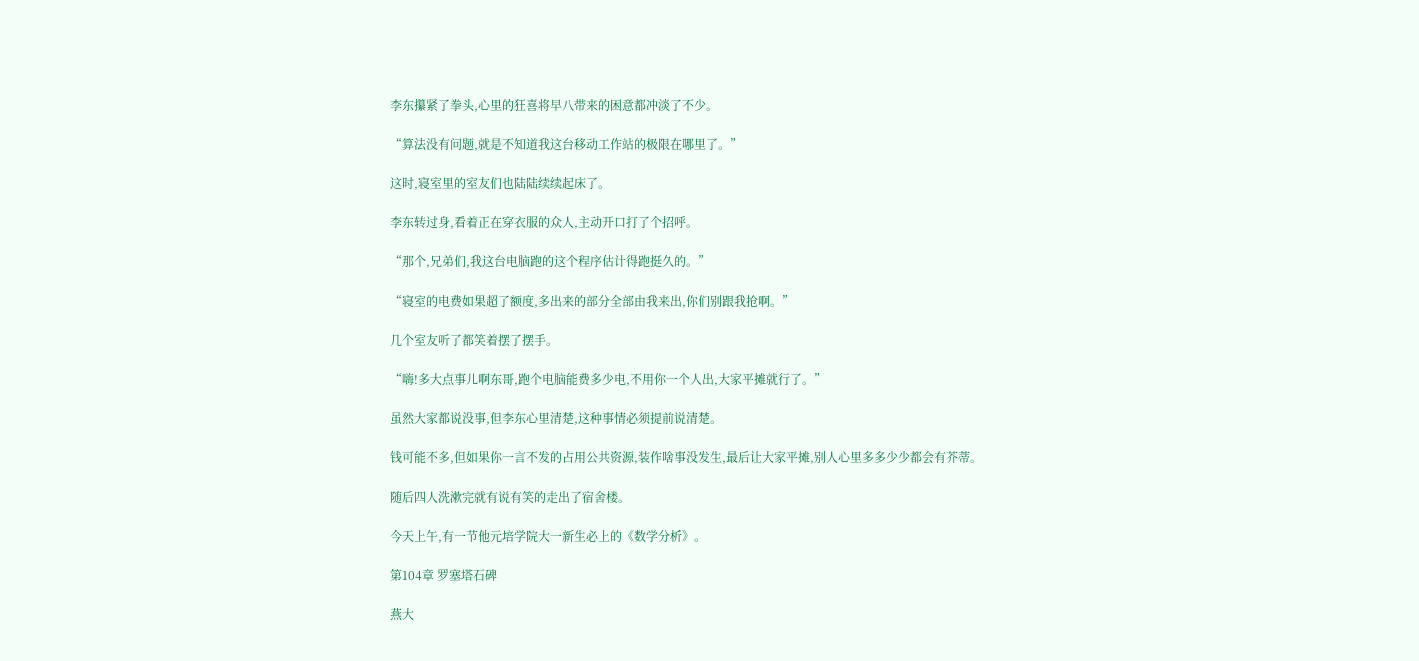李东攥紧了拳头,心里的狂喜将早八带来的困意都冲淡了不少。

“算法没有问题,就是不知道我这台移动工作站的极限在哪里了。”

这时,寝室里的室友们也陆陆续续起床了。

李东转过身,看着正在穿衣服的众人,主动开口打了个招呼。

“那个,兄弟们,我这台电脑跑的这个程序估计得跑挺久的。”

“寝室的电费如果超了额度,多出来的部分全部由我来出,你们别跟我抢啊。”

几个室友听了都笑着摆了摆手。

“嗨!多大点事儿啊东哥,跑个电脑能费多少电,不用你一个人出,大家平摊就行了。”

虽然大家都说没事,但李东心里清楚,这种事情必须提前说清楚。

钱可能不多,但如果你一言不发的占用公共资源,装作啥事没发生,最后让大家平摊,别人心里多多少少都会有芥蒂。

随后四人洗漱完就有说有笑的走出了宿舍楼。

今天上午,有一节他元培学院大一新生必上的《数学分析》。

第104章 罗塞塔石碑

燕大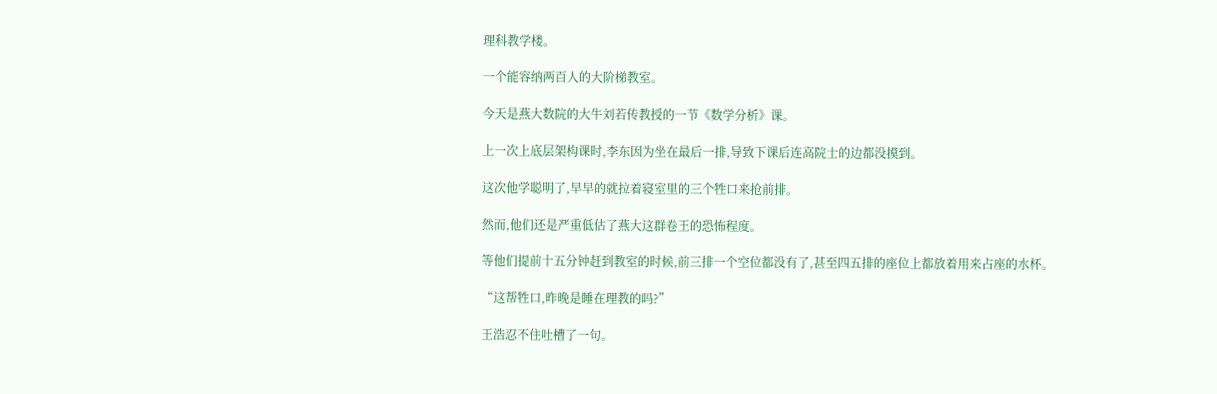理科教学楼。

一个能容纳两百人的大阶梯教室。

今天是燕大数院的大牛刘若传教授的一节《数学分析》课。

上一次上底层架构课时,李东因为坐在最后一排,导致下课后连高院士的边都没摸到。

这次他学聪明了,早早的就拉着寝室里的三个牲口来抢前排。

然而,他们还是严重低估了燕大这群卷王的恐怖程度。

等他们提前十五分钟赶到教室的时候,前三排一个空位都没有了,甚至四五排的座位上都放着用来占座的水杯。

“这帮牲口,昨晚是睡在理教的吗?”

王浩忍不住吐槽了一句。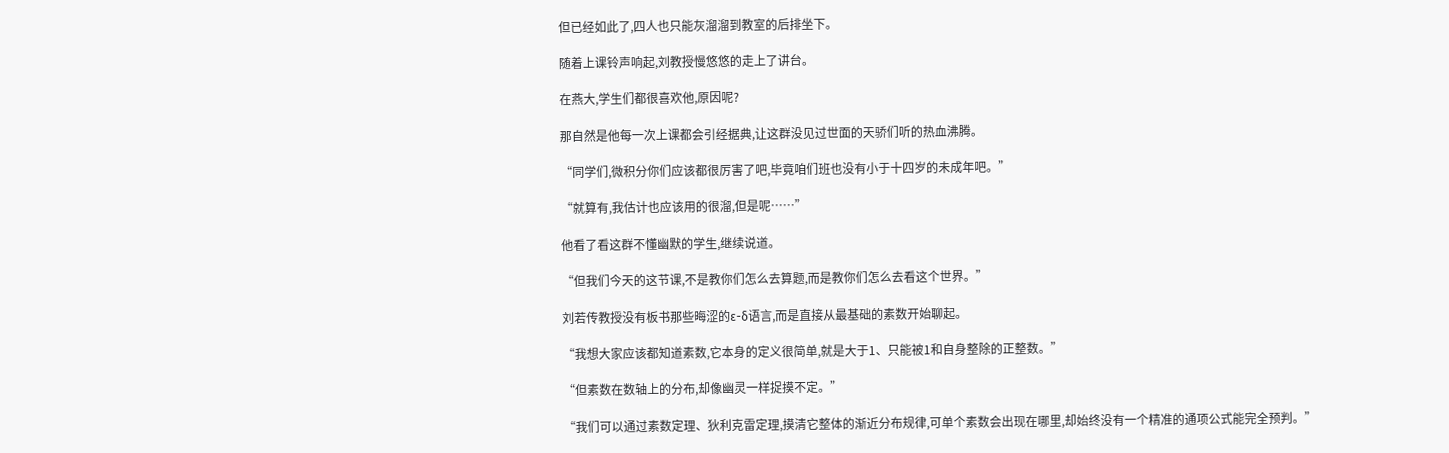但已经如此了,四人也只能灰溜溜到教室的后排坐下。

随着上课铃声响起,刘教授慢悠悠的走上了讲台。

在燕大,学生们都很喜欢他,原因呢?

那自然是他每一次上课都会引经据典,让这群没见过世面的天骄们听的热血沸腾。

“同学们,微积分你们应该都很厉害了吧,毕竟咱们班也没有小于十四岁的未成年吧。”

“就算有,我估计也应该用的很溜,但是呢……”

他看了看这群不懂幽默的学生,继续说道。

“但我们今天的这节课,不是教你们怎么去算题,而是教你们怎么去看这个世界。”

刘若传教授没有板书那些晦涩的ε-δ语言,而是直接从最基础的素数开始聊起。

“我想大家应该都知道素数,它本身的定义很简单,就是大于1、只能被1和自身整除的正整数。”

“但素数在数轴上的分布,却像幽灵一样捉摸不定。”

“我们可以通过素数定理、狄利克雷定理,摸清它整体的渐近分布规律,可单个素数会出现在哪里,却始终没有一个精准的通项公式能完全预判。”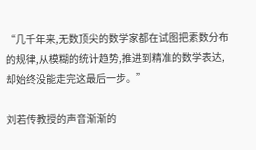“几千年来,无数顶尖的数学家都在试图把素数分布的规律,从模糊的统计趋势,推进到精准的数学表达,却始终没能走完这最后一步。”

刘若传教授的声音渐渐的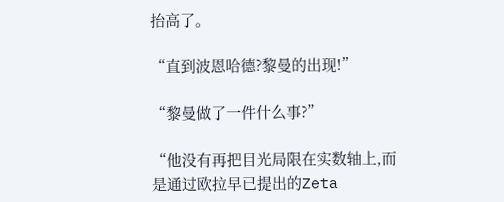抬高了。

“直到波恩哈德?黎曼的出现!”

“黎曼做了一件什么事?”

“他没有再把目光局限在实数轴上,而是通过欧拉早已提出的Zeta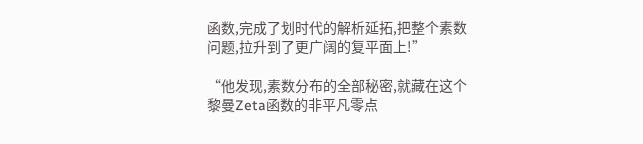函数,完成了划时代的解析延拓,把整个素数问题,拉升到了更广阔的复平面上!”

“他发现,素数分布的全部秘密,就藏在这个黎曼Zeta函数的非平凡零点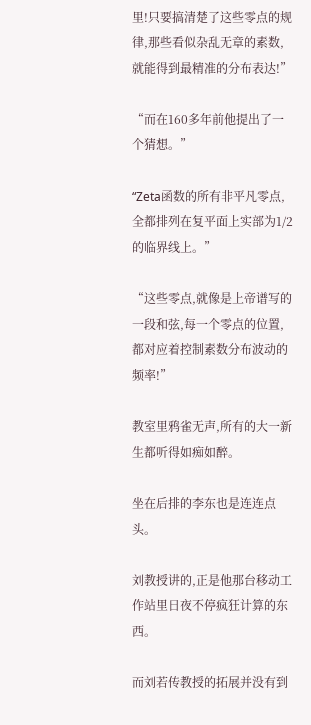里!只要搞清楚了这些零点的规律,那些看似杂乱无章的素数,就能得到最精准的分布表达!”

“而在160多年前他提出了一个猜想。”

“Zeta函数的所有非平凡零点,全都排列在复平面上实部为1/2的临界线上。”

“这些零点,就像是上帝谱写的一段和弦,每一个零点的位置,都对应着控制素数分布波动的频率!”

教室里鸦雀无声,所有的大一新生都听得如痴如醉。

坐在后排的李东也是连连点头。

刘教授讲的,正是他那台移动工作站里日夜不停疯狂计算的东西。

而刘若传教授的拓展并没有到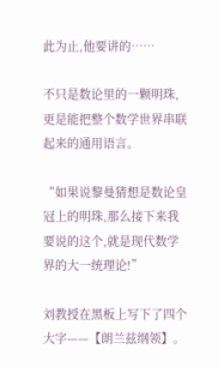此为止,他要讲的……

不只是数论里的一颗明珠,更是能把整个数学世界串联起来的通用语言。

“如果说黎曼猜想是数论皇冠上的明珠,那么接下来我要说的这个,就是现代数学界的大一统理论!”

刘教授在黑板上写下了四个大字——【朗兰兹纲领】。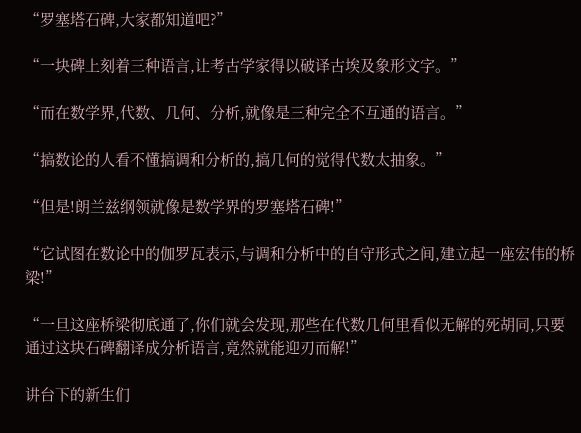“罗塞塔石碑,大家都知道吧?”

“一块碑上刻着三种语言,让考古学家得以破译古埃及象形文字。”

“而在数学界,代数、几何、分析,就像是三种完全不互通的语言。”

“搞数论的人看不懂搞调和分析的,搞几何的觉得代数太抽象。”

“但是!朗兰兹纲领就像是数学界的罗塞塔石碑!”

“它试图在数论中的伽罗瓦表示,与调和分析中的自守形式之间,建立起一座宏伟的桥梁!”

“一旦这座桥梁彻底通了,你们就会发现,那些在代数几何里看似无解的死胡同,只要通过这块石碑翻译成分析语言,竟然就能迎刃而解!”

讲台下的新生们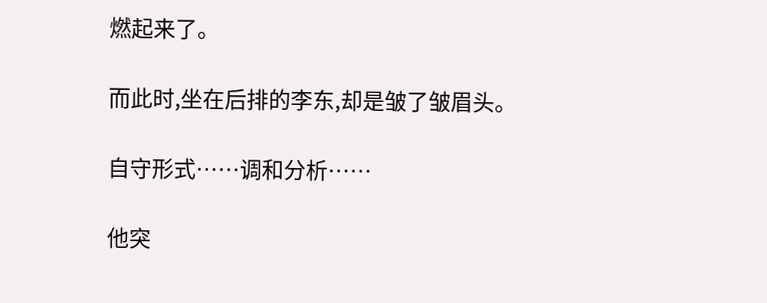燃起来了。

而此时,坐在后排的李东,却是皱了皱眉头。

自守形式……调和分析……

他突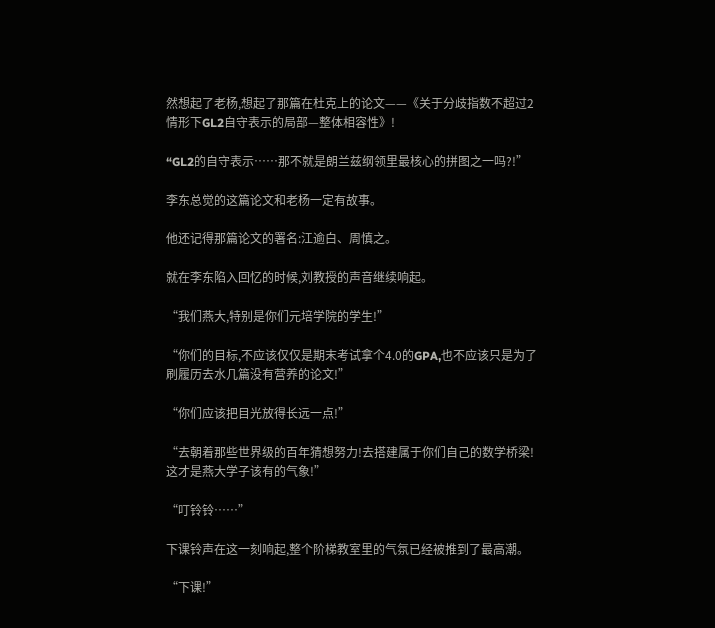然想起了老杨,想起了那篇在杜克上的论文——《关于分歧指数不超过2情形下GL2自守表示的局部—整体相容性》!

“GL2的自守表示……那不就是朗兰兹纲领里最核心的拼图之一吗?!”

李东总觉的这篇论文和老杨一定有故事。

他还记得那篇论文的署名:江逾白、周慎之。

就在李东陷入回忆的时候,刘教授的声音继续响起。

“我们燕大,特别是你们元培学院的学生!”

“你们的目标,不应该仅仅是期末考试拿个4.0的GPA,也不应该只是为了刷履历去水几篇没有营养的论文!”

“你们应该把目光放得长远一点!”

“去朝着那些世界级的百年猜想努力!去搭建属于你们自己的数学桥梁!这才是燕大学子该有的气象!”

“叮铃铃……”

下课铃声在这一刻响起,整个阶梯教室里的气氛已经被推到了最高潮。

“下课!”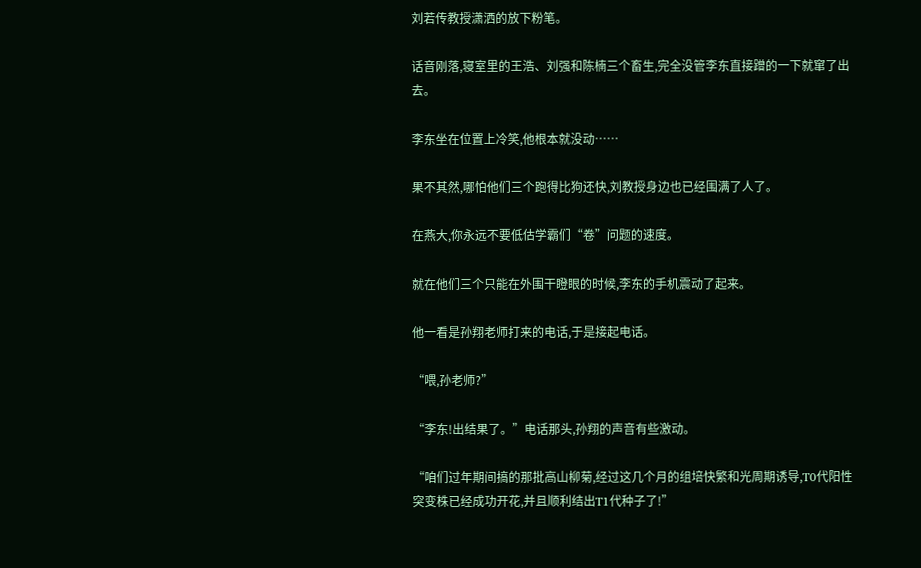刘若传教授潇洒的放下粉笔。

话音刚落,寝室里的王浩、刘强和陈楠三个畜生,完全没管李东直接蹭的一下就窜了出去。

李东坐在位置上冷笑,他根本就没动……

果不其然,哪怕他们三个跑得比狗还快,刘教授身边也已经围满了人了。

在燕大,你永远不要低估学霸们“卷”问题的速度。

就在他们三个只能在外围干瞪眼的时候,李东的手机震动了起来。

他一看是孙翔老师打来的电话,于是接起电话。

“喂,孙老师?”

“李东!出结果了。”电话那头,孙翔的声音有些激动。

“咱们过年期间搞的那批高山柳菊,经过这几个月的组培快繁和光周期诱导,T0代阳性突变株已经成功开花,并且顺利结出T1代种子了!”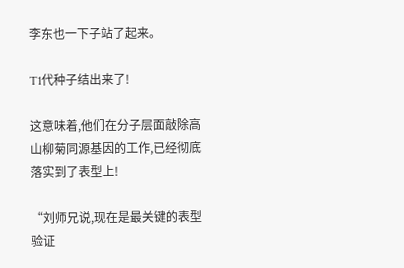李东也一下子站了起来。

T1代种子结出来了!

这意味着,他们在分子层面敲除高山柳菊同源基因的工作,已经彻底落实到了表型上!

“刘师兄说,现在是最关键的表型验证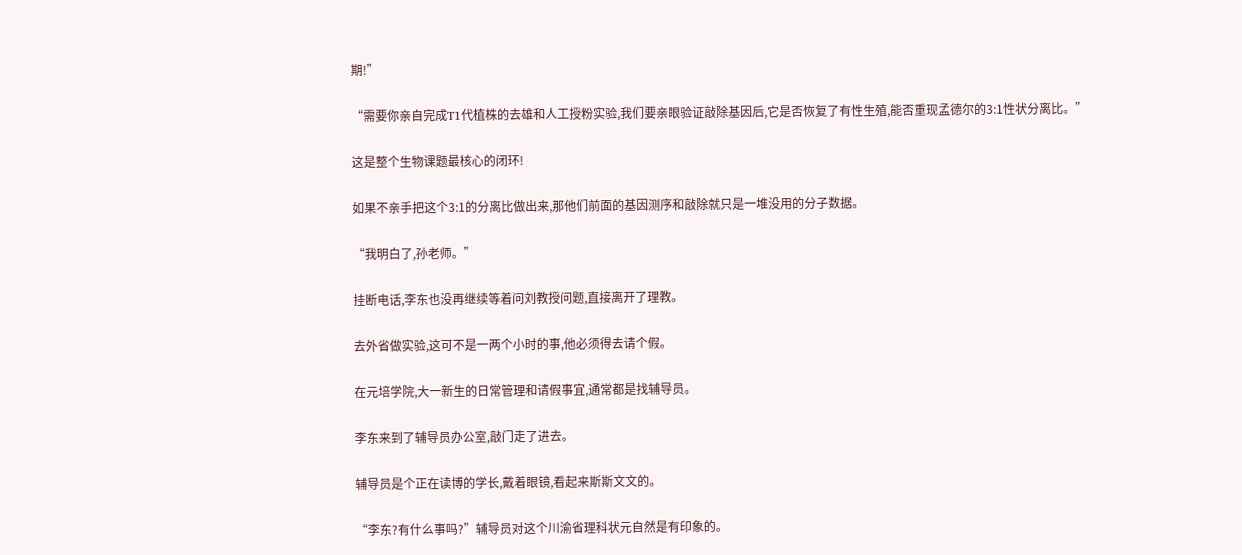期!”

“需要你亲自完成T1代植株的去雄和人工授粉实验,我们要亲眼验证敲除基因后,它是否恢复了有性生殖,能否重现孟德尔的3:1性状分离比。”

这是整个生物课题最核心的闭环!

如果不亲手把这个3:1的分离比做出来,那他们前面的基因测序和敲除就只是一堆没用的分子数据。

“我明白了,孙老师。”

挂断电话,李东也没再继续等着问刘教授问题,直接离开了理教。

去外省做实验,这可不是一两个小时的事,他必须得去请个假。

在元培学院,大一新生的日常管理和请假事宜,通常都是找辅导员。

李东来到了辅导员办公室,敲门走了进去。

辅导员是个正在读博的学长,戴着眼镜,看起来斯斯文文的。

“李东?有什么事吗?”辅导员对这个川渝省理科状元自然是有印象的。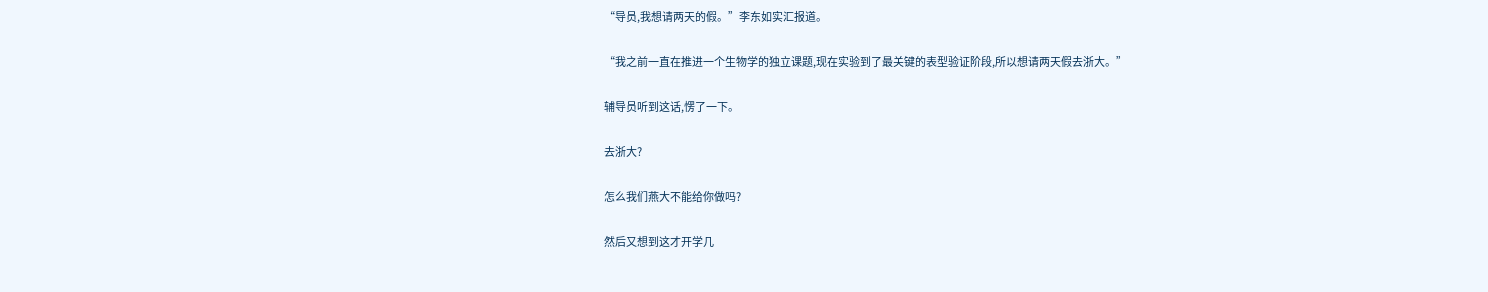“导员,我想请两天的假。”李东如实汇报道。

“我之前一直在推进一个生物学的独立课题,现在实验到了最关键的表型验证阶段,所以想请两天假去浙大。”

辅导员听到这话,愣了一下。

去浙大?

怎么我们燕大不能给你做吗?

然后又想到这才开学几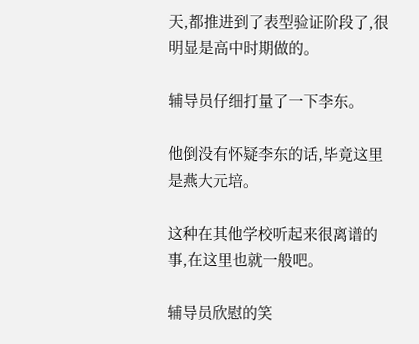天,都推进到了表型验证阶段了,很明显是高中时期做的。

辅导员仔细打量了一下李东。

他倒没有怀疑李东的话,毕竟这里是燕大元培。

这种在其他学校听起来很离谱的事,在这里也就一般吧。

辅导员欣慰的笑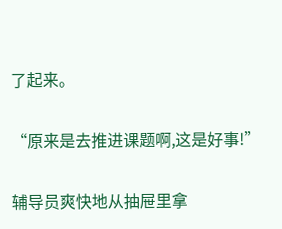了起来。

“原来是去推进课题啊,这是好事!”

辅导员爽快地从抽屉里拿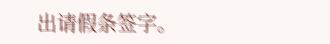出请假条签字。